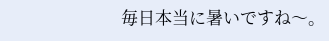毎日本当に暑いですね〜。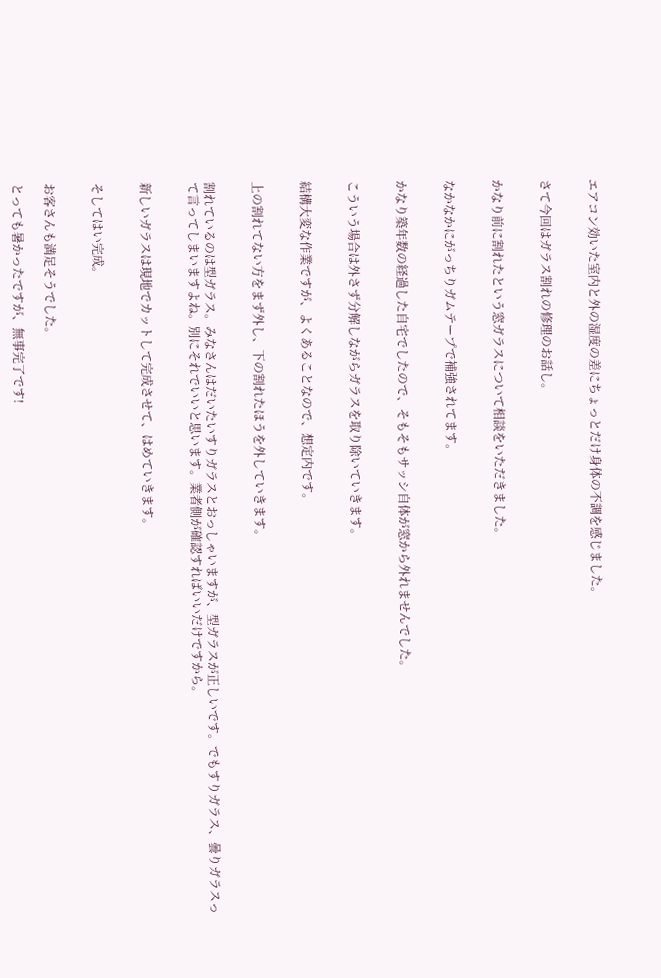エアコン効いた室内と外の湿度の差にちょっとだけ身体の不調を感じました。


さて今回はガラス割れの修理のお話し。


かなり前に割れたという窓ガラスについて相談をいただきました。


なかなかにがっちりガムテープで補強されてます。


かなり築年数の経過した自宅でしたので、そもそもサッシ自体が窓から外れませんでした。


こういう場合は外さず分解しながらガラスを取り除いていきます。


結構大変な作業ですが、よくあることなので、想定内です。


上の割れてない方をまず外し、下の割れたほうを外していきます。


割れているのは型ガラス。みなさんはだいたいすりガラスとおっしゃいますが、型ガラスが正しいです。でもすりガラス、曇りガラスって言ってしまいますよね。別にそれでいいと思います。業者側が確認すればいいだけですから。


新しいガラスは現地でカットして完成させて、はめていきます。


そしてはい完成。


お客さんも満足そうでした。

とっても暑かったですが、無事完了です!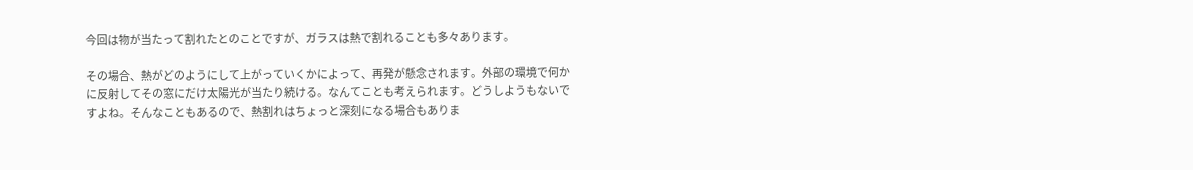今回は物が当たって割れたとのことですが、ガラスは熱で割れることも多々あります。

その場合、熱がどのようにして上がっていくかによって、再発が懸念されます。外部の環境で何かに反射してその窓にだけ太陽光が当たり続ける。なんてことも考えられます。どうしようもないですよね。そんなこともあるので、熱割れはちょっと深刻になる場合もありま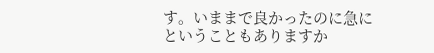す。いままで良かったのに急にということもありますか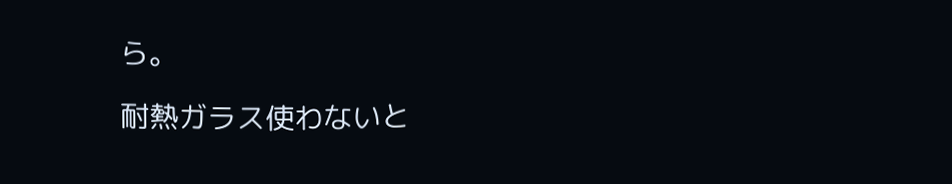ら。

耐熱ガラス使わないと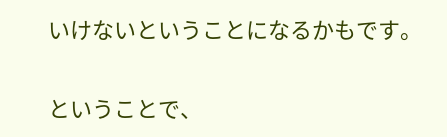いけないということになるかもです。


ということで、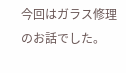今回はガラス修理のお話でした。